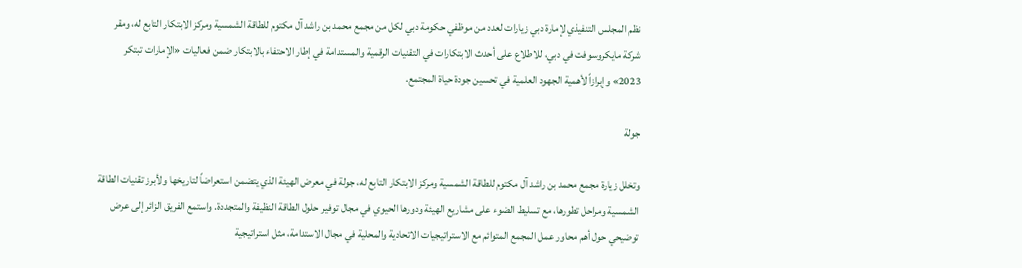نظم المجلس التنفيذي لإمارة دبي زيارات لعدد من موظفي حكومة دبي لكل من مجمع محمد بن راشد آل مكتوم للطاقة الشمسية ومركز الابتكار التابع له، ومقر شركة مايكروسوفت في دبي، للاطلاع على أحدث الابتكارات في التقنيات الرقمية والمستدامة في إطار الاحتفاء بالابتكار ضمن فعاليات «الإمارات تبتكر 2023» وإبرازاً لأهمية الجهود العلمية في تحسين جودة حياة المجتمع.

جولة

وتخلل زيارة مجمع محمد بن راشد آل مكتوم للطاقة الشمسية ومركز الابتكار التابع له، جولة في معرض الهيئة الذي يتضمن استعراضاً لتاريخها ولأبرز تقنيات الطاقة الشمسية ومراحل تطورها، مع تسليط الضوء على مشاريع الهيئة ودورها الحيوي في مجال توفير حلول الطاقة النظيفة والمتجددة. واستمع الفريق الزائر إلى عرض توضيحي حول أهم محاور عمل المجمع المتوائم مع الاستراتيجيات الاتحادية والمحلية في مجال الاستدامة، مثل استراتيجية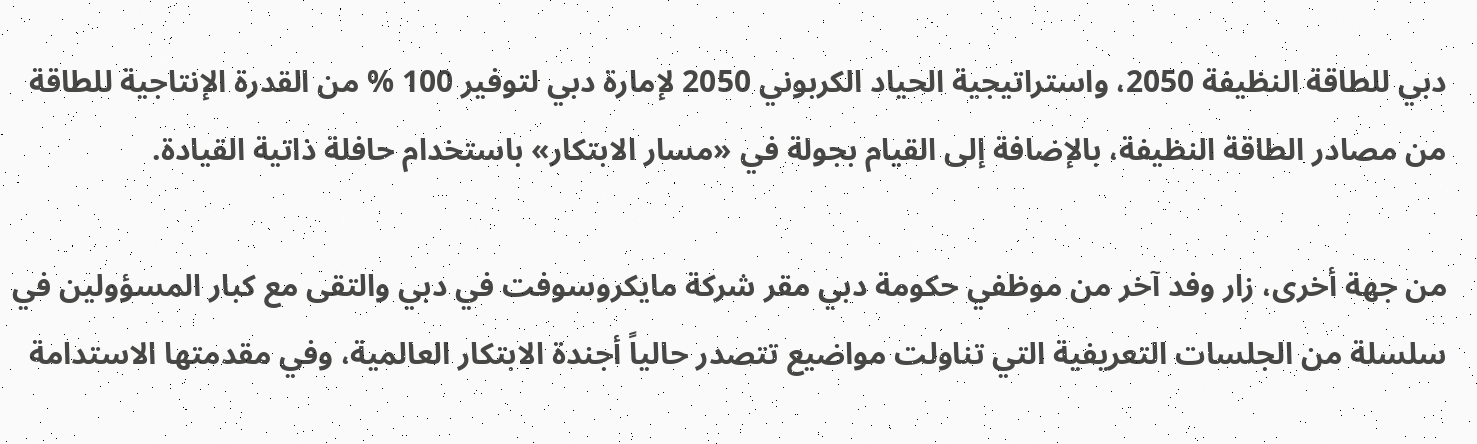دبي للطاقة النظيفة 2050، واستراتيجية الحياد الكربوني 2050 لإمارة دبي لتوفير 100 % من القدرة الإنتاجية للطاقة من مصادر الطاقة النظيفة، بالإضافة إلى القيام بجولة في «مسار الابتكار» باستخدام حافلة ذاتية القيادة.

من جهة أخرى، زار وفد آخر من موظفي حكومة دبي مقر شركة مايكروسوفت في دبي والتقى مع كبار المسؤولين في سلسلة من الجلسات التعريفية التي تناولت مواضيع تتصدر حالياً أجندة الابتكار العالمية، وفي مقدمتها الاستدامة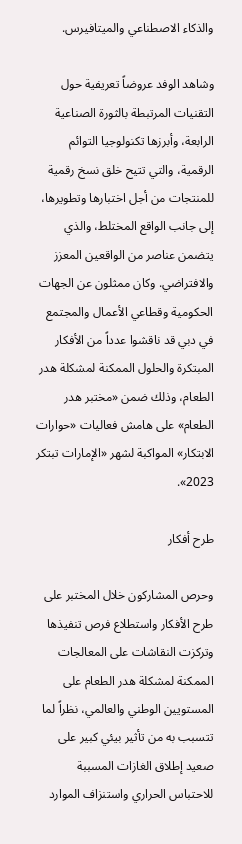والذكاء الاصطناعي والميتافيرس.

وشاهد الوفد عروضاً تعريفية حول التقنيات المرتبطة بالثورة الصناعية الرابعة، وأبرزها تكنولوجيا التوائم الرقمية، والتي تتيح خلق نسخ رقمية للمنتجات من أجل اختبارها وتطويرها، إلى جانب الواقع المختلط، والذي يتضمن عناصر من الواقعين المعزز والافتراضي. وكان ممثلون عن الجهات الحكومية وقطاعي الأعمال والمجتمع في دبي قد ناقشوا عدداً من الأفكار المبتكرة والحلول الممكنة لمشكلة هدر الطعام، وذلك ضمن «مختبر هدر الطعام» على هامش فعاليات «حوارات الابتكار» المواكبة لشهر «الإمارات تبتكر 2023».

طرح أفكار

وحرص المشاركون خلال المختبر على طرح الأفكار واستطلاع فرص تنفيذها وتركزت النقاشات على المعالجات الممكنة لمشكلة هدر الطعام على المستويين الوطني والعالمي، نظراً لما تتسبب به من تأثير بيئي كبير على صعيد إطلاق الغازات المسببة للاحتباس الحراري واستنزاف الموارد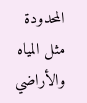المحدودة مثل المياه والأراضي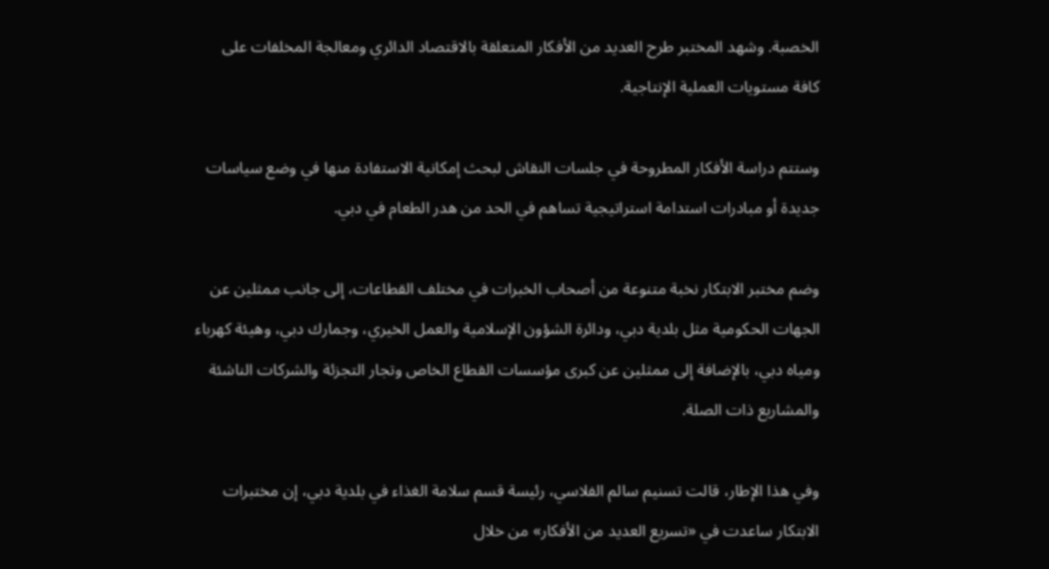الخصبة. وشهد المختبر طرح العديد من الأفكار المتعلقة بالاقتصاد الدائري ومعالجة المخلفات على كافة مستويات العملية الإنتاجية.

وستتم دراسة الأفكار المطروحة في جلسات النقاش لبحث إمكانية الاستفادة منها في وضع سياسات جديدة أو مبادرات استدامة استراتيجية تساهم في الحد من هدر الطعام في دبي.

وضم مختبر الابتكار نخبة متنوعة من أصحاب الخبرات في مختلف القطاعات، إلى جانب ممثلين عن الجهات الحكومية مثل بلدية دبي، ودائرة الشؤون الإسلامية والعمل الخيري، وجمارك دبي، وهيئة كهرباء ومياه دبي، بالإضافة إلى ممثلين عن كبرى مؤسسات القطاع الخاص وتجار التجزئة والشركات الناشئة والمشاريع ذات الصلة.

وفي هذا الإطار، قالت تسنيم سالم الفلاسي، رئيسة قسم سلامة الغذاء في بلدية دبي، إن مختبرات الابتكار ساعدت في «تسريع العديد من الأفكار» من خلال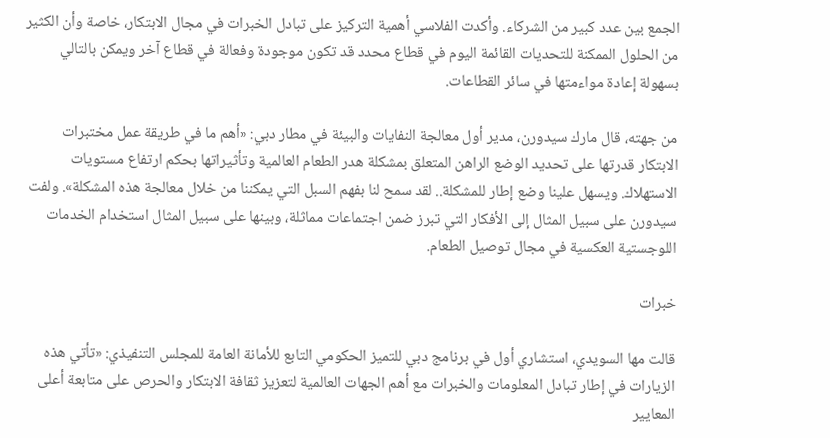الجمع بين عدد كبير من الشركاء. وأكدت الفلاسي أهمية التركيز على تبادل الخبرات في مجال الابتكار، خاصة وأن الكثير من الحلول الممكنة للتحديات القائمة اليوم في قطاع محدد قد تكون موجودة وفعالة في قطاع آخر ويمكن بالتالي بسهولة إعادة مواءمتها في سائر القطاعات.

من جهته، قال مارك سيدورن، مدير أول معالجة النفايات والبيئة في مطار دبي: «أهم ما في طريقة عمل مختبرات الابتكار قدرتها على تحديد الوضع الراهن المتعلق بمشكلة هدر الطعام العالمية وتأثيراتها بحكم ارتفاع مستويات الاستهلاك. ويسهل علينا وضع إطار للمشكلة.. لقد سمح لنا بفهم السبل التي يمكننا من خلال معالجة هذه المشكلة». ولفت سيدورن على سبيل المثال إلى الأفكار التي تبرز ضمن اجتماعات مماثلة، وبينها على سبيل المثال استخدام الخدمات اللوجستية العكسية في مجال توصيل الطعام.

خبرات

قالت مها السويدي، استشاري أول في برنامج دبي للتميز الحكومي التابع للأمانة العامة للمجلس التنفيذي: «تأتي هذه الزيارات في إطار تبادل المعلومات والخبرات مع أهم الجهات العالمية لتعزيز ثقافة الابتكار والحرص على متابعة أعلى المعايير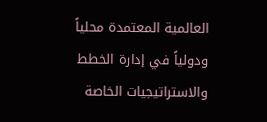العالمية المعتمدة محلياً ودولياً في إدارة الخطط والاستراتيجيات الخاصة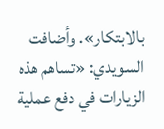بالابتكار». وأضافت السويدي: «تساهم هذه الزيارات في دفع عملية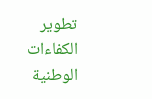تطوير الكفاءات الوطنية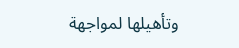وتأهيلها لمواجهة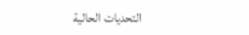التحديات الحالية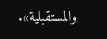والمستقبلية».